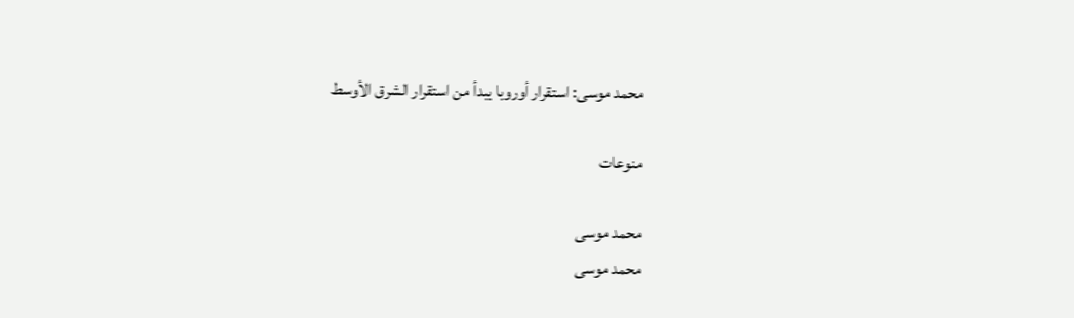محمد موسى: استقرار أوروبا يبدأ من استقرار الشرق الأوسط

منوعات

محمد موسى
محمد موسى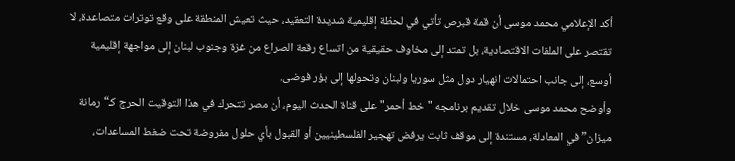أكد الإعلامي محمد موسى أن قمة قبرص تأتي في لحظة إقليمية شديدة التعقيد، حيث تعيش المنطقة على وقع توترات متصاعدة، لا تقتصر على الملفات الاقتصادية، بل تمتد إلى مخاوف حقيقية من اتساع رقعة الصراع من غزة وجنوب لبنان إلى مواجهة إقليمية أوسع، إلى جانب احتمالات انهيار دول مثل سوريا ولبنان وتحولها إلى بؤر فوضى.
وأوضح محمد موسى خلال تقديم برنامجه "خط أحمر" على قناة الحدث اليوم، أن مصر تتحرك في هذا التوقيت الحرج كـ“رمانة ميزان” في المعادلة، مستندة إلى موقف ثابت يرفض تهجير الفلسطينيين أو القبول بأي حلول مفروضة تحت ضغط المساعدات،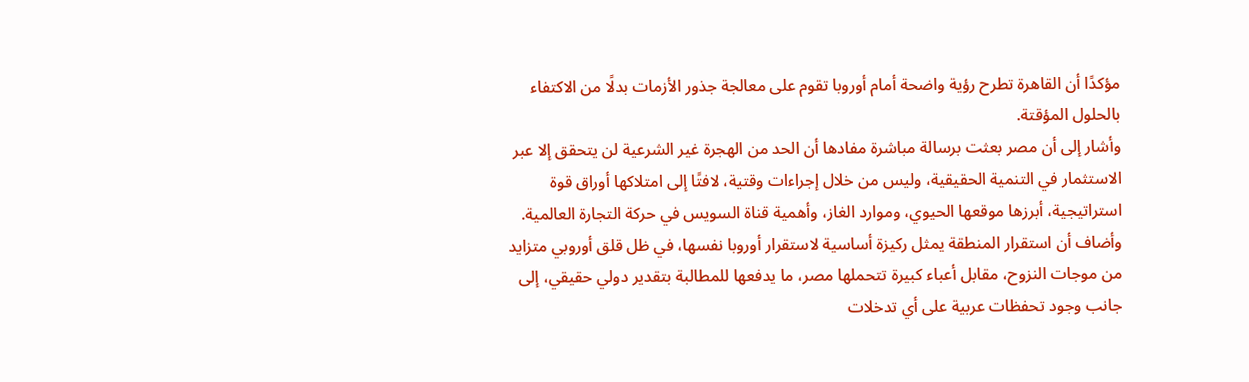مؤكدًا أن القاهرة تطرح رؤية واضحة أمام أوروبا تقوم على معالجة جذور الأزمات بدلًا من الاكتفاء بالحلول المؤقتة.
وأشار إلى أن مصر بعثت برسالة مباشرة مفادها أن الحد من الهجرة غير الشرعية لن يتحقق إلا عبر الاستثمار في التنمية الحقيقية، وليس من خلال إجراءات وقتية، لافتًا إلى امتلاكها أوراق قوة استراتيجية، أبرزها موقعها الحيوي، وموارد الغاز، وأهمية قناة السويس في حركة التجارة العالمية.
وأضاف أن استقرار المنطقة يمثل ركيزة أساسية لاستقرار أوروبا نفسها، في ظل قلق أوروبي متزايد من موجات النزوح، مقابل أعباء كبيرة تتحملها مصر، ما يدفعها للمطالبة بتقدير دولي حقيقي، إلى جانب وجود تحفظات عربية على أي تدخلات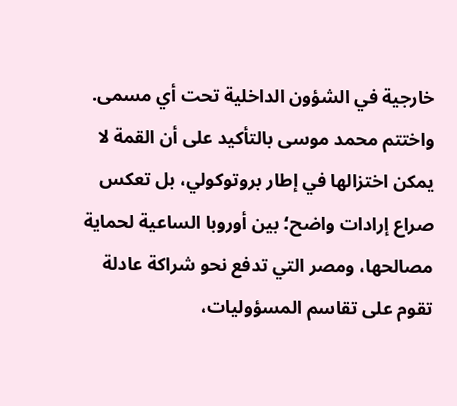خارجية في الشؤون الداخلية تحت أي مسمى.
واختتم محمد موسى بالتأكيد على أن القمة لا يمكن اختزالها في إطار بروتوكولي، بل تعكس صراع إرادات واضح؛ بين أوروبا الساعية لحماية مصالحها، ومصر التي تدفع نحو شراكة عادلة تقوم على تقاسم المسؤوليات،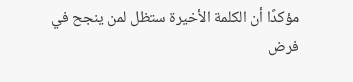مؤكدًا أن الكلمة الأخيرة ستظل لمن ينجح في فرض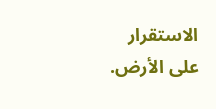الاستقرار على الأرض.